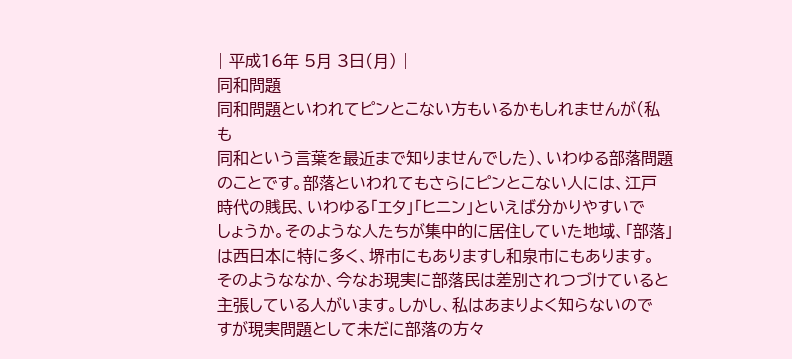| 平成16年 5月 3日(月) |
同和問題
同和問題といわれてピンとこない方もいるかもしれませんが(私も
同和という言葉を最近まで知りませんでした)、いわゆる部落問題
のことです。部落といわれてもさらにピンとこない人には、江戸
時代の賎民、いわゆる「エタ」「ヒニン」といえば分かりやすいで
しょうか。そのような人たちが集中的に居住していた地域、「部落」
は西日本に特に多く、堺市にもありますし和泉市にもあります。
そのようななか、今なお現実に部落民は差別されつづけていると
主張している人がいます。しかし、私はあまりよく知らないので
すが現実問題として未だに部落の方々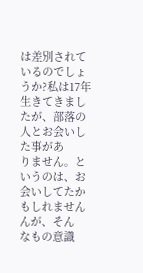は差別されているのでしょ
うか?私は17年生きてきましたが、部落の人とお会いした事があ
りません。というのは、お会いしてたかもしれませんんが、そん
なもの意識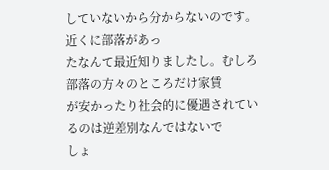していないから分からないのです。近くに部落があっ
たなんて最近知りましたし。むしろ部落の方々のところだけ家賃
が安かったり社会的に優遇されているのは逆差別なんではないで
しょ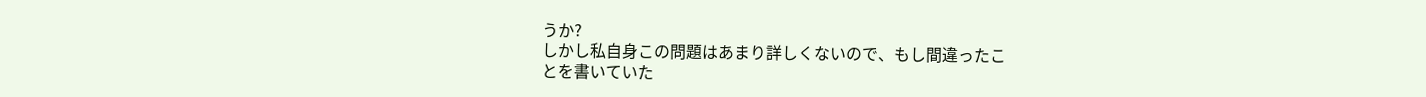うか?
しかし私自身この問題はあまり詳しくないので、もし間違ったこ
とを書いていた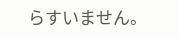らすいません。